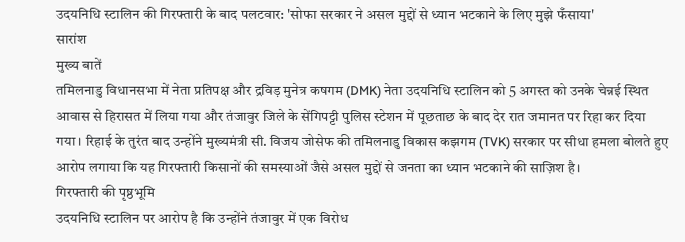उदयनिधि स्टालिन की गिरफ्तारी के बाद पलटवार: 'सोफा सरकार ने असल मुद्दों से ध्यान भटकाने के लिए मुझे फँसाया'
सारांश
मुख्य बातें
तमिलनाडु विधानसभा में नेता प्रतिपक्ष और द्रविड़ मुनेत्र कषगम (DMK) नेता उदयनिधि स्टालिन को 5 अगस्त को उनके चेन्नई स्थित आवास से हिरासत में लिया गया और तंजावुर जिले के सेंगिपट्टी पुलिस स्टेशन में पूछताछ के बाद देर रात जमानत पर रिहा कर दिया गया। रिहाई के तुरंत बाद उन्होंने मुख्यमंत्री सी. विजय जोसेफ की तमिलनाडु विकास कझगम (TVK) सरकार पर सीधा हमला बोलते हुए आरोप लगाया कि यह गिरफ्तारी किसानों की समस्याओं जैसे असल मुद्दों से जनता का ध्यान भटकाने की साज़िश है।
गिरफ्तारी की पृष्ठभूमि
उदयनिधि स्टालिन पर आरोप है कि उन्होंने तंजावुर में एक विरोध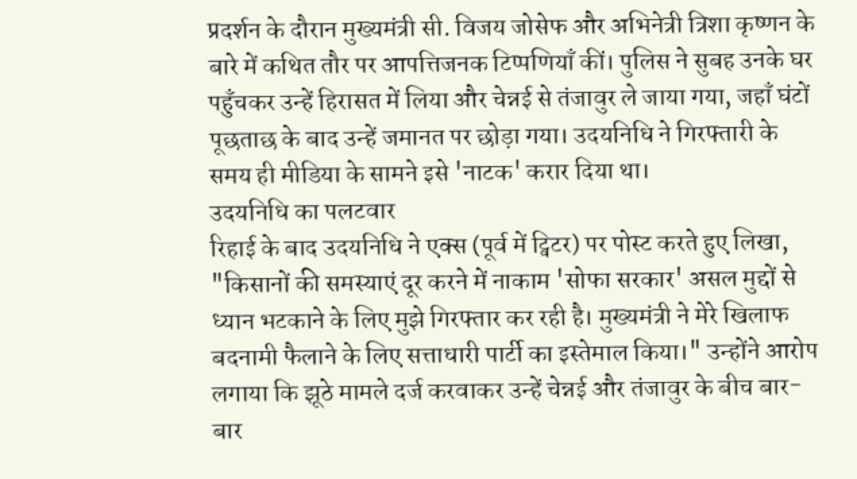प्रदर्शन के दौरान मुख्यमंत्री सी. विजय जोसेफ और अभिनेत्री त्रिशा कृष्णन के बारे में कथित तौर पर आपत्तिजनक टिप्पणियाँ कीं। पुलिस ने सुबह उनके घर पहुँचकर उन्हें हिरासत में लिया और चेन्नई से तंजावुर ले जाया गया, जहाँ घंटों पूछताछ के बाद उन्हें जमानत पर छोड़ा गया। उदयनिधि ने गिरफ्तारी के समय ही मीडिया के सामने इसे 'नाटक' करार दिया था।
उदयनिधि का पलटवार
रिहाई के बाद उदयनिधि ने एक्स (पूर्व में ट्विटर) पर पोस्ट करते हुए लिखा, "किसानों की समस्याएं दूर करने में नाकाम 'सोफा सरकार' असल मुद्दों से ध्यान भटकाने के लिए मुझे गिरफ्तार कर रही है। मुख्यमंत्री ने मेरे खिलाफ बदनामी फैलाने के लिए सत्ताधारी पार्टी का इस्तेमाल किया।" उन्होंने आरोप लगाया कि झूठे मामले दर्ज करवाकर उन्हें चेन्नई और तंजावुर के बीच बार-बार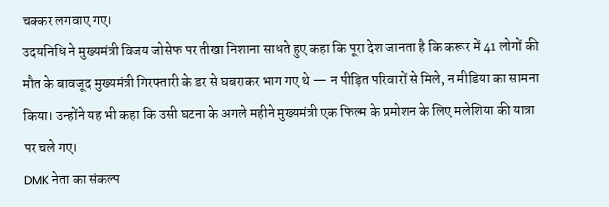चक्कर लगवाए गए।
उदयनिधि ने मुख्यमंत्री विजय जोसेफ पर तीखा निशाना साधते हुए कहा कि पूरा देश जानता है कि करूर में 41 लोगों की मौत के बावजूद मुख्यमंत्री गिरफ्तारी के डर से घबराकर भाग गए थे — न पीड़ित परिवारों से मिले, न मीडिया का सामना किया। उन्होंने यह भी कहा कि उसी घटना के अगले महीने मुख्यमंत्री एक फिल्म के प्रमोशन के लिए मलेशिया की यात्रा पर चले गए।
DMK नेता का संकल्प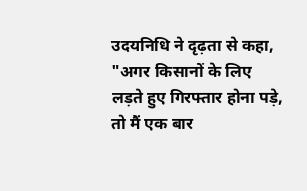उदयनिधि ने दृढ़ता से कहा, "अगर किसानों के लिए लड़ते हुए गिरफ्तार होना पड़े, तो मैं एक बार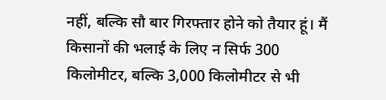नहीं, बल्कि सौ बार गिरफ्तार होने को तैयार हूं। मैं किसानों की भलाई के लिए न सिर्फ 300 किलोमीटर, बल्कि 3,000 किलोमीटर से भी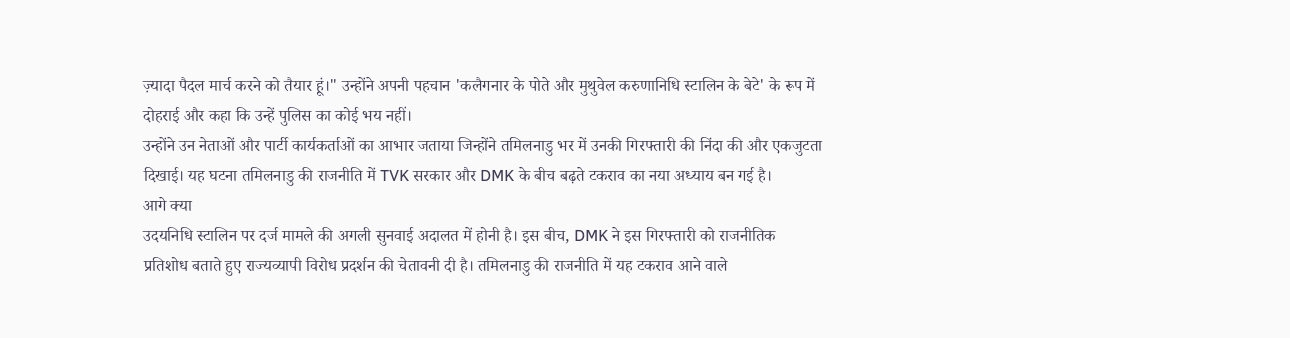ज़्यादा पैदल मार्च करने को तैयार हूं।" उन्होंने अपनी पहचान 'कलैगनार के पोते और मुथुवेल करुणानिधि स्टालिन के बेटे' के रूप में दोहराई और कहा कि उन्हें पुलिस का कोई भय नहीं।
उन्होंने उन नेताओं और पार्टी कार्यकर्ताओं का आभार जताया जिन्होंने तमिलनाडु भर में उनकी गिरफ्तारी की निंदा की और एकजुटता दिखाई। यह घटना तमिलनाडु की राजनीति में TVK सरकार और DMK के बीच बढ़ते टकराव का नया अध्याय बन गई है।
आगे क्या
उदयनिधि स्टालिन पर दर्ज मामले की अगली सुनवाई अदालत में होनी है। इस बीच, DMK ने इस गिरफ्तारी को राजनीतिक प्रतिशोध बताते हुए राज्यव्यापी विरोध प्रदर्शन की चेतावनी दी है। तमिलनाडु की राजनीति में यह टकराव आने वाले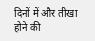दिनों में और तीखा होने की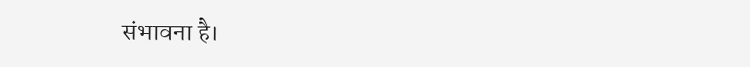संभावना है।